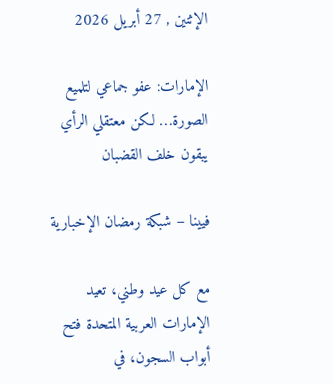الإثنين , 27 أبريل 2026

الإمارات: عفو جماعي لتلميع الصورة… لكن معتقلي الرأي يبقون خلف القضبان

فيينا – شبكة رمضان الإخبارية

مع كل عيد وطني، تعيد الإمارات العربية المتحدة فتح أبواب السجون، في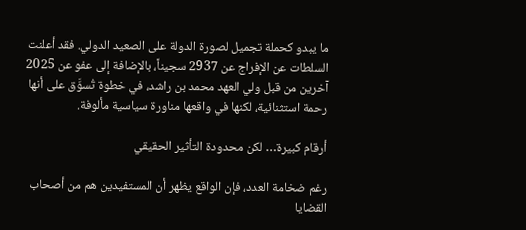ما يبدو كحملة تجميل لصورة الدولة على الصعيد الدولي. فقد أعلنت السلطات عن الإفراج عن 2937 سجيناً، بالإضافة إلى عفو عن 2025 آخرين من قبل ولي العهد محمد بن راشد، في خطوة تُسوَّق على أنها رحمة استثنائية، لكنها في واقعها مناورة سياسية مألوفة.

أرقام كبيرة… لكن محدودة التأثير الحقيقي

رغم ضخامة العدد، فإن الواقع يظهر أن المستفيدين هم من أصحاب القضايا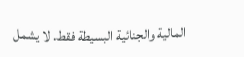المالية والجنائية البسيطة فقط. لا يشمل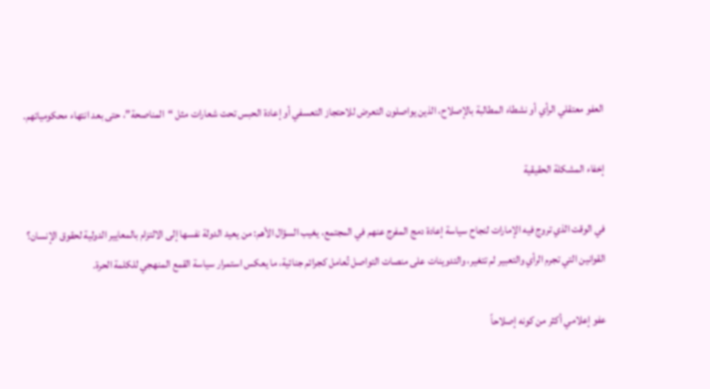العفو معتقلي الرأي أو نشطاء المطالبة بالإصلاح، الذين يواصلون التعرض للاحتجاز التعسفي أو إعادة الحبس تحت شعارات مثل “المناصحة”، حتى بعد انتهاء محكومياتهم.

إخفاء المشكلة الحقيقية

في الوقت الذي تروج فيه الإمارات لنجاح سياسة إعادة دمج المفرج عنهم في المجتمع، يغيب السؤال الأهم: من يعيد الدولة نفسها إلى الالتزام بالمعايير الدولية لحقوق الإنسان؟ القوانين التي تجرم الرأي والتعبير لم تتغير، والتدوينات على منصات التواصل تُعامل كجرائم جنائية، ما يعكس استمرار سياسة القمع المنهجي للكلمة الحرة.

عفو إعلامي أكثر من كونه إصلاحاً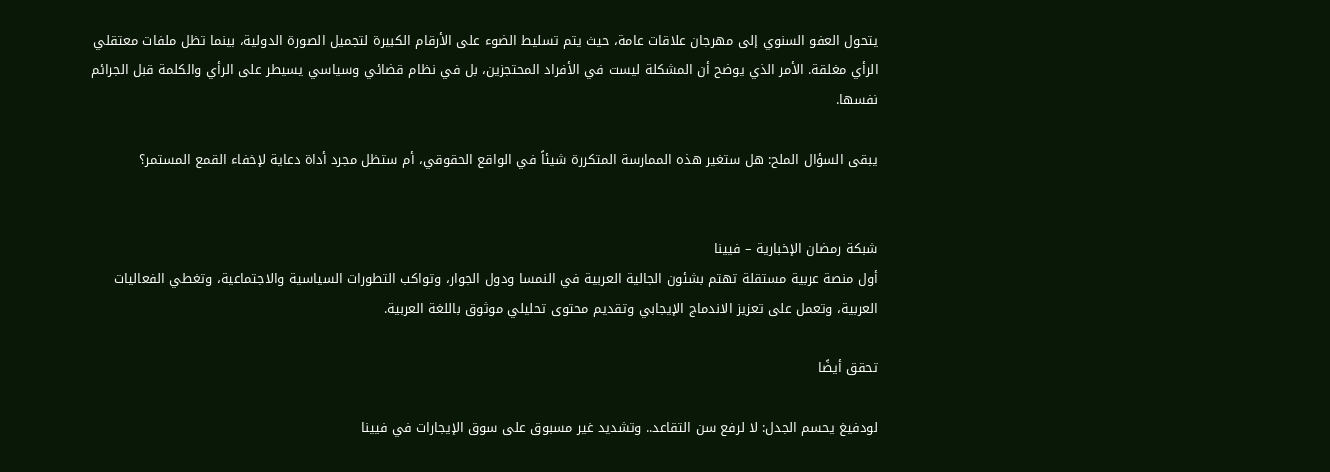يتحول العفو السنوي إلى مهرجان علاقات عامة، حيث يتم تسليط الضوء على الأرقام الكبيرة لتجميل الصورة الدولية، بينما تظل ملفات معتقلي الرأي مغلقة. الأمر الذي يوضح أن المشكلة ليست في الأفراد المحتجزين، بل في نظام قضائي وسياسي يسيطر على الرأي والكلمة قبل الجرائم نفسها.

يبقى السؤال الملح: هل ستغير هذه الممارسة المتكررة شيئاً في الواقع الحقوقي، أم ستظل مجرد أداة دعاية لإخفاء القمع المستمر؟


شبكة رمضان الإخبارية – فيينا
أول منصة عربية مستقلة تهتم بشئون الجالية العربية في النمسا ودول الجوار، وتواكب التطورات السياسية والاجتماعية، وتغطي الفعاليات العربية، وتعمل على تعزيز الاندماج الإيجابي وتقديم محتوى تحليلي موثوق باللغة العربية.

تحقق أيضًا

لودفيغ يحسم الجدل: لا لرفع سن التقاعد.. وتشديد غير مسبوق على سوق الإيجارات في فيينا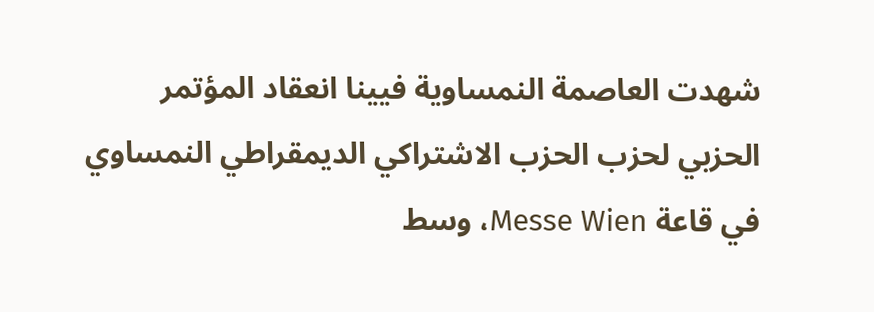شهدت العاصمة النمساوية فيينا انعقاد المؤتمر الحزبي لحزب الحزب الاشتراكي الديمقراطي النمساوي في قاعة Messe Wien، وسط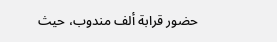حضور قرابة ألف مندوب، حيث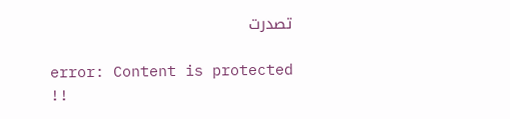تصدرت

error: Content is protected !!